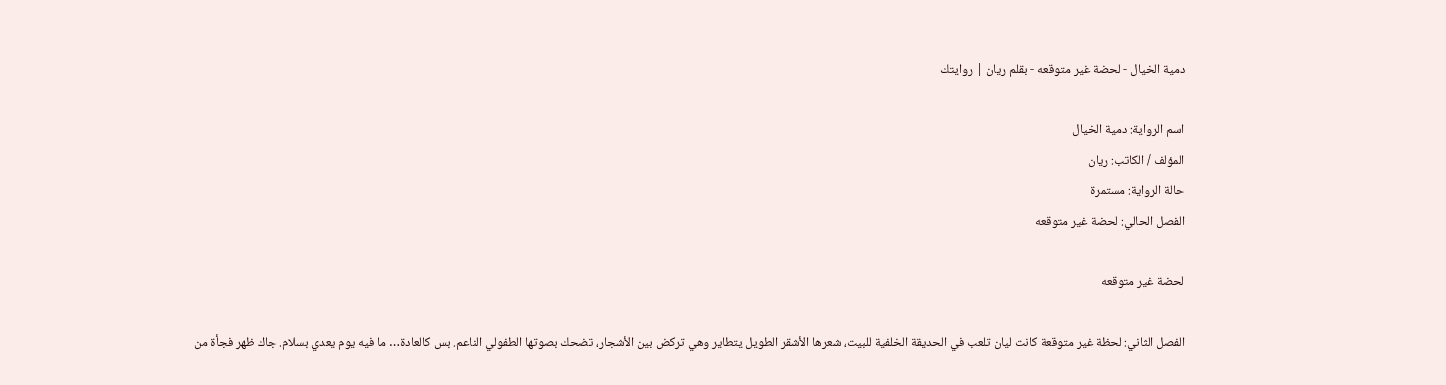دمية الخيال - لحضة غير متوقعه - بقلم ريان | روايتك

اسم الرواية: دمية الخيال
المؤلف / الكاتب: ريان
حالة الرواية: مستمرة
الفصل الحالي: لحضة غير متوقعه

لحضة غير متوقعه

الفصل الثاني: لحظة غير متوقعة كانت ليان تلعب في الحديقة الخلفية للبيت، شعرها الأشقر الطويل يتطاير وهي تركض بين الأشجار، تضحك بصوتها الطفولي الناعم. بس كالعادة… ما فيه يوم يعدي بسلام. جاك ظهر فجأة من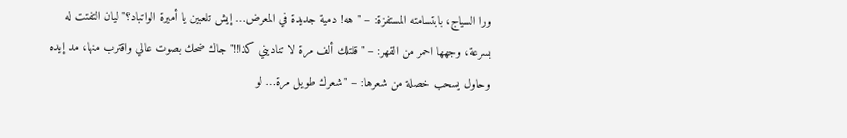ورا السياج، بابتسامته المستفزة: – "هه! دمية جديدة في المعرض… إيش تلعبين يا أميرة الواتباد؟" ليان التفتت له بسرعة، وجهها احمر من القهر: – "قلتلك ألف مرة لا تناديني كذا!!" جاك ضحك بصوت عالي واقترب منها، مد إيده وحاول يسحب خصلة من شعرها: – "شعرك طويل مرة… لو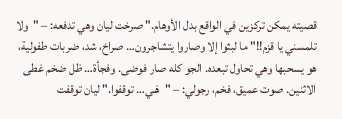قصيته يمكن تركزين في الواقع بدل الأوهام." صرخت ليان وهي تدفعه: – "ولا تلمسني يا قزم!!" ما لبثوا إلا وصاروا يتشاجرون… صراخ، شد، ضربات طفولية، هو يسحبها وهي تحاول تبعده. الجو كله صار فوضى. وفجأة… ظل ضخم غطى الاثنين. صوت عميق، فخم، رجولي: – "هَـي… توقفوا." ليان توقفت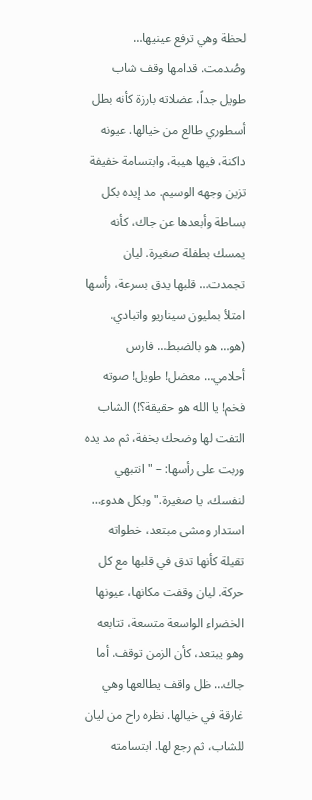لحظة وهي ترفع عينيها… وصُدمت. قدامها وقف شاب طويل جداً، عضلاته بارزة كأنه بطل أسطوري طالع من خيالها. عيونه داكنة، فيها هيبة، وابتسامة خفيفة تزين وجهه الوسيم. مد إيده بكل بساطة وأبعدها عن جاك، كأنه يمسك بطفلة صغيرة. ليان تجمدت… قلبها يدق بسرعة، رأسها امتلأ بمليون سيناريو واتبادي. (هو… هو بالضبط… فارس أحلامي… معضل! طويل! صوته فخم! يا الله هو حقيقة؟!) الشاب التفت لها وضحك بخفة، ثم مد يده وربت على رأسها: – "انتبهي لنفسك، يا صغيرة." وبكل هدوء… استدار ومشى مبتعد، خطواته تقيلة كأنها تدق في قلبها مع كل حركة. ليان وقفت مكانها، عيونها الخضراء الواسعة متسعة، تتابعه وهو يبتعد، كأن الزمن توقف. أما جاك… ظل واقف يطالعها وهي غارقة في خيالها. نظره راح من ليان للشاب، ثم رجع لها. ابتسامته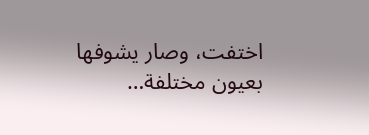اختفت، وصار يشوفها بعيون مختلفة…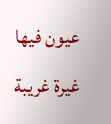عيون فيها غيرة غريبة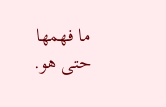ما فهمها حتى هو.